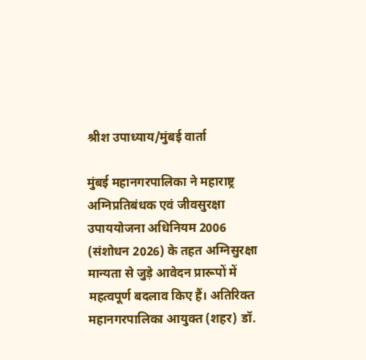श्रीश उपाध्याय/मुंबई वार्ता

मुंबई महानगरपालिका ने महाराष्ट्र अग्निप्रतिबंधक एवं जीवसुरक्षा उपाययोजना अधिनियम 2006 (संशोधन 2026) के तहत अग्निसुरक्षा मान्यता से जुड़े आवेदन प्रारूपों में महत्वपूर्ण बदलाव किए हैं। अतिरिक्त महानगरपालिका आयुक्त (शहर) डॉ.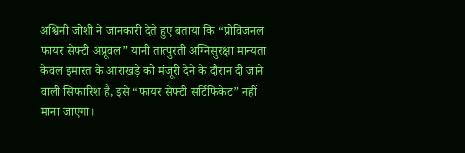अश्विनी जोशी ने जानकारी देते हुए बताया कि “प्रोविजनल फायर सेफ्टी अप्रूवल” यानी तात्पुरती अग्निसुरक्षा मान्यता केवल इमारत के आराखड़े को मंजूरी देने के दौरान दी जाने वाली सिफारिश है, इसे “फायर सेफ्टी सर्टिफिकेट” नहीं माना जाएगा।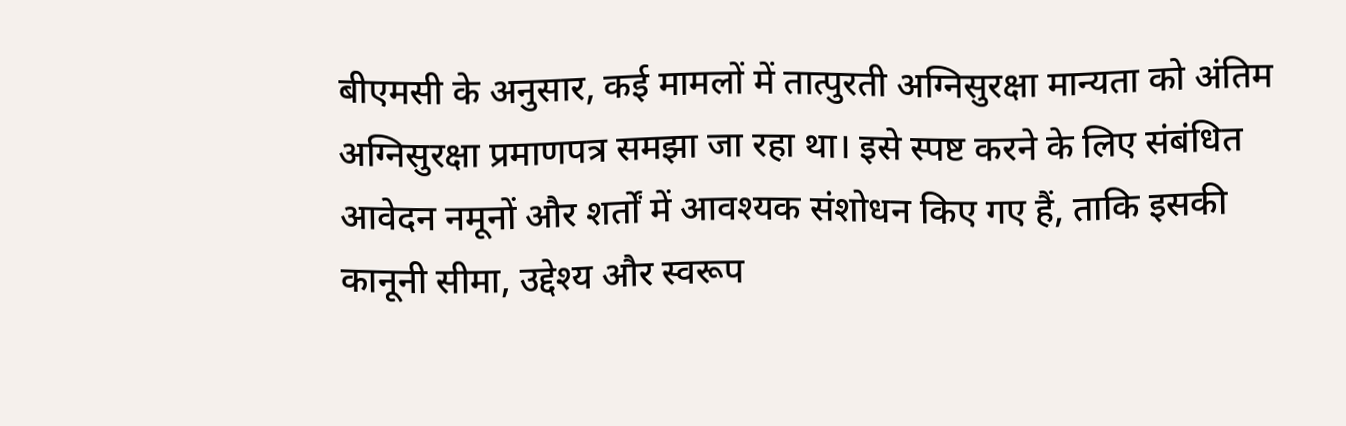बीएमसी के अनुसार, कई मामलों में तात्पुरती अग्निसुरक्षा मान्यता को अंतिम अग्निसुरक्षा प्रमाणपत्र समझा जा रहा था। इसे स्पष्ट करने के लिए संबंधित आवेदन नमूनों और शर्तों में आवश्यक संशोधन किए गए हैं, ताकि इसकी कानूनी सीमा, उद्देश्य और स्वरूप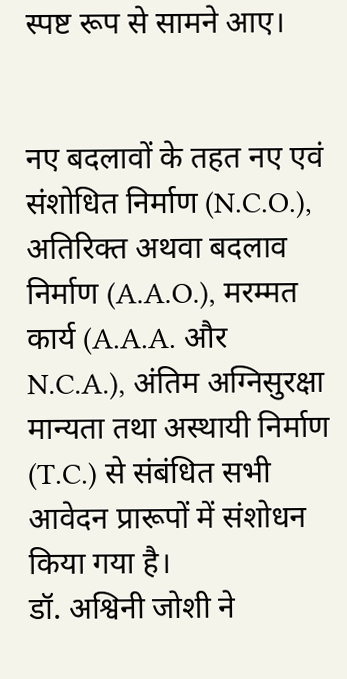स्पष्ट रूप से सामने आए।


नए बदलावों के तहत नए एवं संशोधित निर्माण (N.C.O.), अतिरिक्त अथवा बदलाव निर्माण (A.A.O.), मरम्मत कार्य (A.A.A. और N.C.A.), अंतिम अग्निसुरक्षा मान्यता तथा अस्थायी निर्माण (T.C.) से संबंधित सभी आवेदन प्रारूपों में संशोधन किया गया है।
डॉ. अश्विनी जोशी ने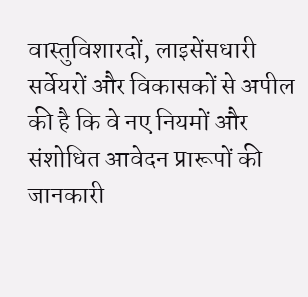वास्तुविशारदों, लाइसेंसधारी सर्वेयरों और विकासकों से अपील की है कि वे नए नियमों और संशोधित आवेदन प्रारूपों की जानकारी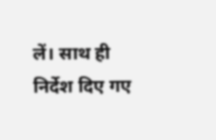लें। साथ ही निर्देश दिए गए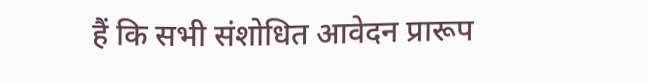हैं कि सभी संशोधित आवेदन प्रारूप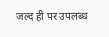जल्द ही पर उपलब्ध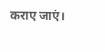कराए जाएं।